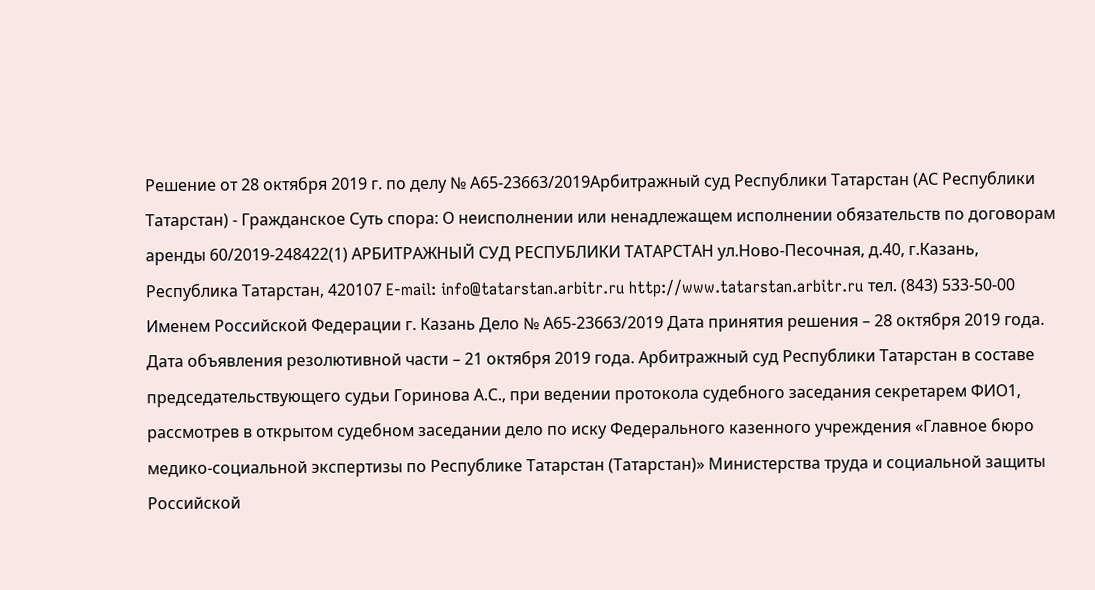Решение от 28 октября 2019 г. по делу № А65-23663/2019Арбитражный суд Республики Татарстан (АС Республики Татарстан) - Гражданское Суть спора: О неисполнении или ненадлежащем исполнении обязательств по договорам аренды 60/2019-248422(1) АРБИТРАЖНЫЙ СУД РЕСПУБЛИКИ ТАТАРСТАН ул.Ново-Песочная, д.40, г.Казань, Республика Татарстан, 420107 E-mail: info@tatarstan.arbitr.ru http://www.tatarstan.arbitr.ru тел. (843) 533-50-00 Именем Российской Федерации г. Казань Дело № А65-23663/2019 Дата принятия решения – 28 октября 2019 года. Дата объявления резолютивной части – 21 октября 2019 года. Арбитражный суд Республики Татарстан в составе председательствующего судьи Горинова А.С., при ведении протокола судебного заседания секретарем ФИО1, рассмотрев в открытом судебном заседании дело по иску Федерального казенного учреждения «Главное бюро медико-социальной экспертизы по Республике Татарстан (Татарстан)» Министерства труда и социальной защиты Российской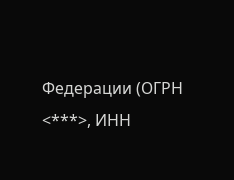Федерации (ОГРН <***>, ИНН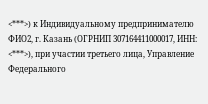<***>) к Индивидуальному предпринимателю ФИО2, г. Казань (ОГРНИП 307164411000017, ИНН: <***>), при участии третьего лица, Управление Федерального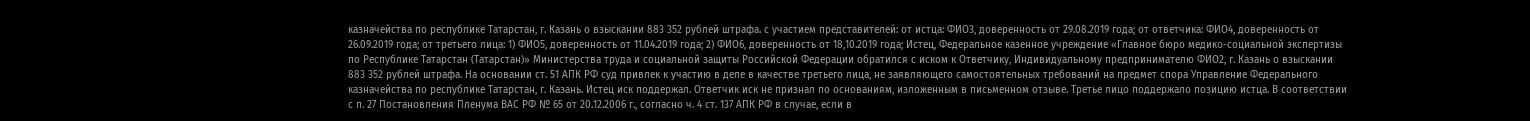казначейства по республике Татарстан, г. Казань о взыскании 883 352 рублей штрафа. с участием представителей: от истца: ФИО3, доверенность от 29.08.2019 года; от ответчика: ФИО4, доверенность от 26.09.2019 года; от третьего лица: 1) ФИО5, доверенность от 11.04.2019 года; 2) ФИО6, доверенность от 18,10.2019 года; Истец, Федеральное казенное учреждение «Главное бюро медико-социальной экспертизы по Республике Татарстан (Татарстан)» Министерства труда и социальной защиты Российской Федерации обратился с иском к Ответчику, Индивидуальному предпринимателю ФИО2, г. Казань о взыскании 883 352 рублей штрафа. На основании ст. 51 АПК РФ суд привлек к участию в деле в качестве третьего лица, не заявляющего самостоятельных требований на предмет спора Управление Федерального казначейства по республике Татарстан, г. Казань. Истец иск поддержал. Ответчик иск не признал по основаниям, изложенным в письменном отзыве. Третье лицо поддержало позицию истца. В соответствии с п. 27 Постановления Пленума ВАС РФ № 65 от 20.12.2006 г., согласно ч. 4 ст. 137 АПК РФ в случае, если в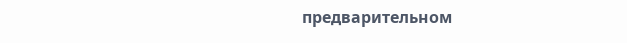предварительном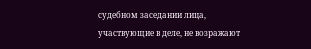судебном заседании лица, участвующие в деле, не возражают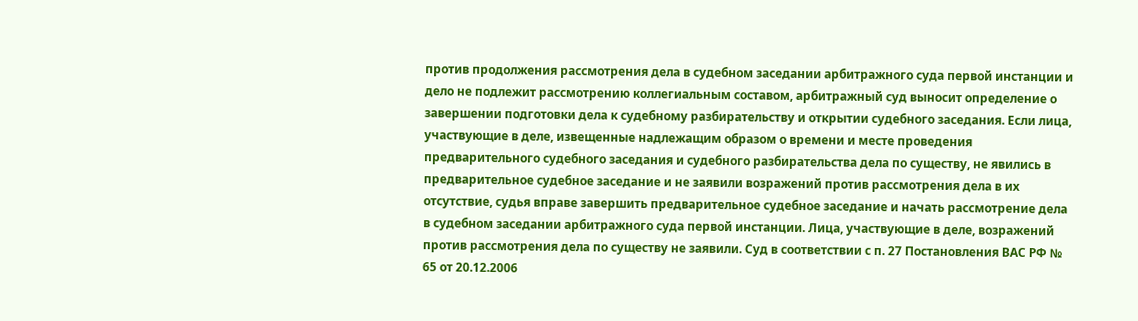против продолжения рассмотрения дела в судебном заседании арбитражного суда первой инстанции и дело не подлежит рассмотрению коллегиальным составом, арбитражный суд выносит определение о завершении подготовки дела к судебному разбирательству и открытии судебного заседания. Если лица, участвующие в деле, извещенные надлежащим образом о времени и месте проведения предварительного судебного заседания и судебного разбирательства дела по существу, не явились в предварительное судебное заседание и не заявили возражений против рассмотрения дела в их отсутствие, судья вправе завершить предварительное судебное заседание и начать рассмотрение дела в судебном заседании арбитражного суда первой инстанции. Лица, участвующие в деле, возражений против рассмотрения дела по существу не заявили. Суд в соответствии с п. 27 Постановления ВАС РФ № 65 от 20.12.2006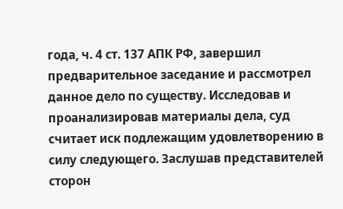года, ч. 4 ст. 137 АПК РФ, завершил предварительное заседание и рассмотрел данное дело по существу. Исследовав и проанализировав материалы дела, суд считает иск подлежащим удовлетворению в силу следующего. Заслушав представителей сторон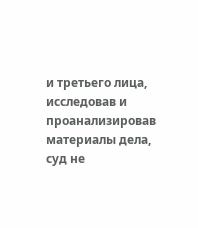и третьего лица, исследовав и проанализировав материалы дела, суд не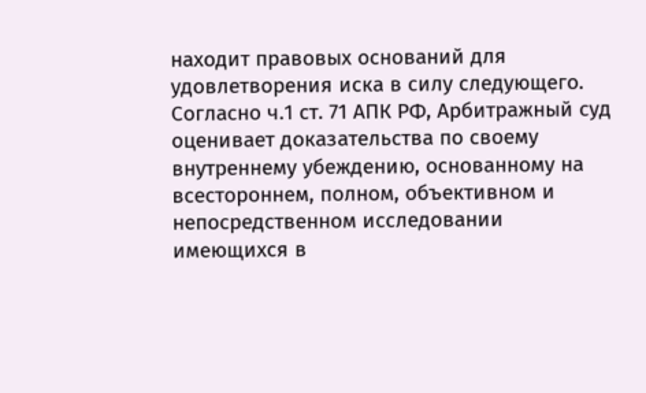находит правовых оснований для удовлетворения иска в силу следующего. Согласно ч.1 ст. 71 АПК РФ, Арбитражный суд оценивает доказательства по своему внутреннему убеждению, основанному на всестороннем, полном, объективном и непосредственном исследовании имеющихся в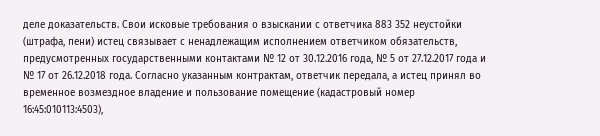деле доказательств. Свои исковые требования о взыскании с ответчика 883 352 неустойки (штрафа, пени) истец связывает с ненадлежащим исполнением ответчиком обязательств, предусмотренных государственными контактами № 12 от 30.12.2016 года, № 5 от 27.12.2017 года и № 17 от 26.12.2018 года. Согласно указанным контрактам, ответчик передала, а истец принял во временное возмездное владение и пользование помещение (кадастровый номер 16:45:010113:4503),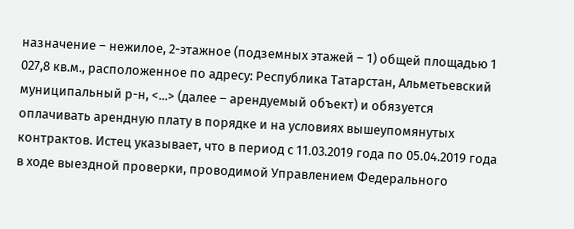назначение – нежилое, 2-этажное (подземных этажей – 1) общей площадью 1 027,8 кв.м., расположенное по адресу: Республика Татарстан, Альметьевский муниципальный р-н, <...> (далее – арендуемый объект) и обязуется оплачивать арендную плату в порядке и на условиях вышеупомянутых контрактов. Истец указывает, что в период с 11.03.2019 года по 05.04.2019 года в ходе выездной проверки, проводимой Управлением Федерального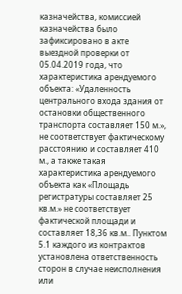казначейства, комиссией казначейства было зафиксировано в акте выездной проверки от 05.04.2019 года, что характеристика арендуемого объекта: «Удаленность центрального входа здания от остановки общественного транспорта составляет 150 м.», не соответствует фактическому расстоянию и составляет 410 м., а также такая характеристика арендуемого объекта как «Площадь регистратуры составляет 25 кв.м.» не соответствует фактической площади и составляет 18,36 кв.м.. Пунктом 5.1 каждого из контрактов установлена ответственность сторон в случае неисполнения или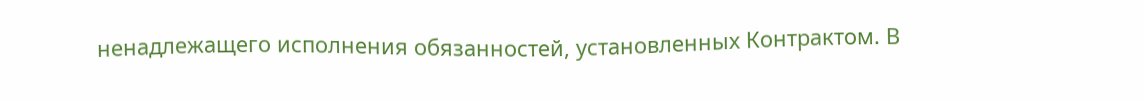ненадлежащего исполнения обязанностей, установленных Контрактом. В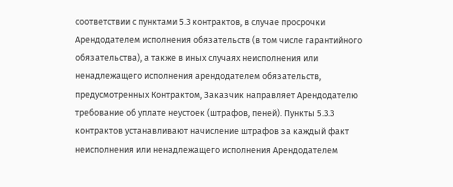соответствии с пунктами 5.3 контрактов, в случае просрочки Арендодателем исполнения обязательств (в том числе гарантийного обязательства), а также в иных случаях неисполнения или ненадлежащего исполнения арендодателем обязательств, предусмотренных Контрактом, Заказчик направляет Арендодателю требование об уплате неустоек (штрафов, пеней). Пункты 5.3.3 контрактов устанавливают начисление штрафов за каждый факт неисполнения или ненадлежащего исполнения Арендодателем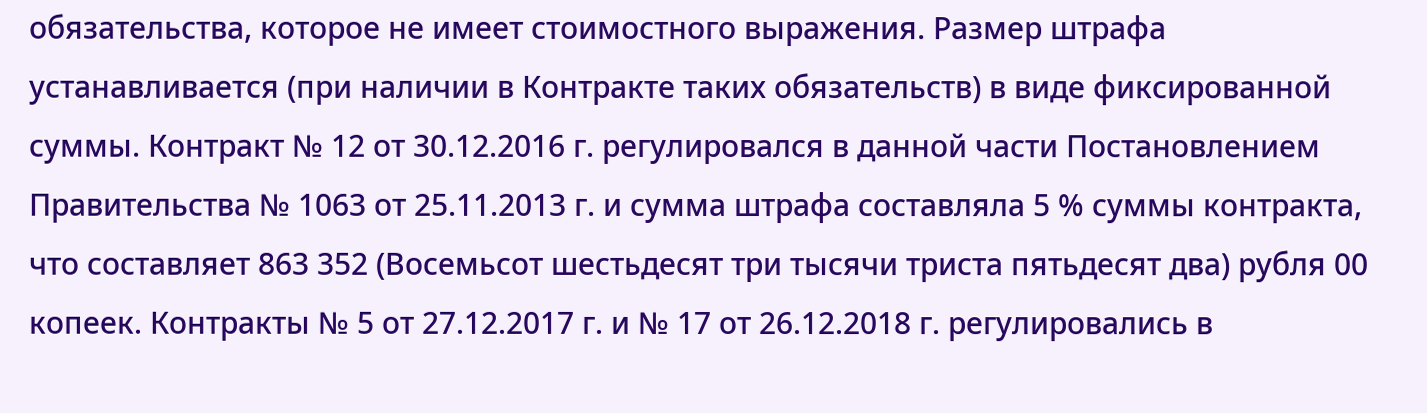обязательства, которое не имеет стоимостного выражения. Размер штрафа устанавливается (при наличии в Контракте таких обязательств) в виде фиксированной суммы. Контракт № 12 от 30.12.2016 г. регулировался в данной части Постановлением Правительства № 1063 от 25.11.2013 г. и сумма штрафа составляла 5 % суммы контракта, что составляет 863 352 (Восемьсот шестьдесят три тысячи триста пятьдесят два) рубля 00 копеек. Контракты № 5 от 27.12.2017 г. и № 17 от 26.12.2018 г. регулировались в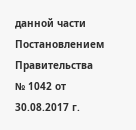данной части Постановлением Правительства № 1042 от 30.08.2017 г.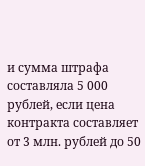и сумма штрафа составляла 5 000 рублей, если цена контракта составляет от 3 млн. рублей до 50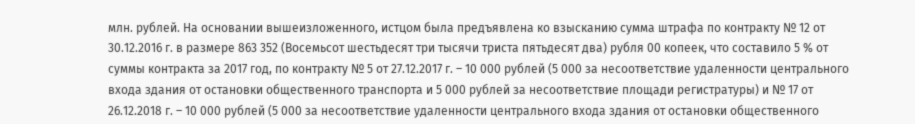млн. рублей. На основании вышеизложенного, истцом была предъявлена ко взысканию сумма штрафа по контракту № 12 от 30.12.2016 г. в размере 863 352 (Восемьсот шестьдесят три тысячи триста пятьдесят два) рубля 00 копеек, что составило 5 % от суммы контракта за 2017 год, по контракту № 5 от 27.12.2017 г. – 10 000 рублей (5 000 за несоответствие удаленности центрального входа здания от остановки общественного транспорта и 5 000 рублей за несоответствие площади регистратуры) и № 17 от 26.12.2018 г. – 10 000 рублей (5 000 за несоответствие удаленности центрального входа здания от остановки общественного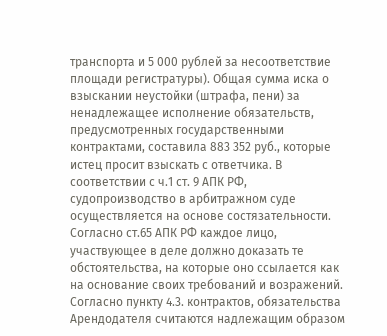транспорта и 5 000 рублей за несоответствие площади регистратуры). Общая сумма иска о взыскании неустойки (штрафа, пени) за ненадлежащее исполнение обязательств, предусмотренных государственными контрактами, составила 883 352 руб., которые истец просит взыскать с ответчика. В соответствии с ч.1 ст. 9 АПК РФ, судопроизводство в арбитражном суде осуществляется на основе состязательности. Согласно ст.65 АПК РФ каждое лицо, участвующее в деле должно доказать те обстоятельства, на которые оно ссылается как на основание своих требований и возражений. Согласно пункту 4.3. контрактов, обязательства Арендодателя считаются надлежащим образом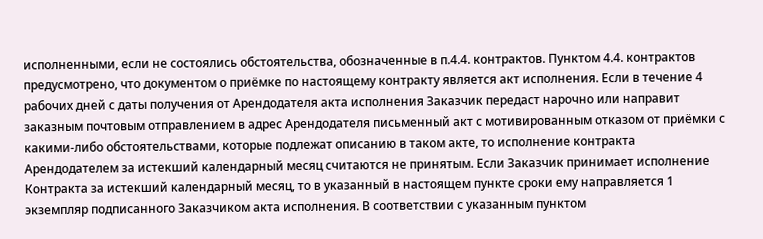исполненными, если не состоялись обстоятельства, обозначенные в п.4.4. контрактов. Пунктом 4.4. контрактов предусмотрено, что документом о приёмке по настоящему контракту является акт исполнения. Если в течение 4 рабочих дней с даты получения от Арендодателя акта исполнения Заказчик передаст нарочно или направит заказным почтовым отправлением в адрес Арендодателя письменный акт с мотивированным отказом от приёмки с какими-либо обстоятельствами, которые подлежат описанию в таком акте, то исполнение контракта Арендодателем за истекший календарный месяц считаются не принятым. Если Заказчик принимает исполнение Контракта за истекший календарный месяц, то в указанный в настоящем пункте сроки ему направляется 1 экземпляр подписанного Заказчиком акта исполнения. В соответствии с указанным пунктом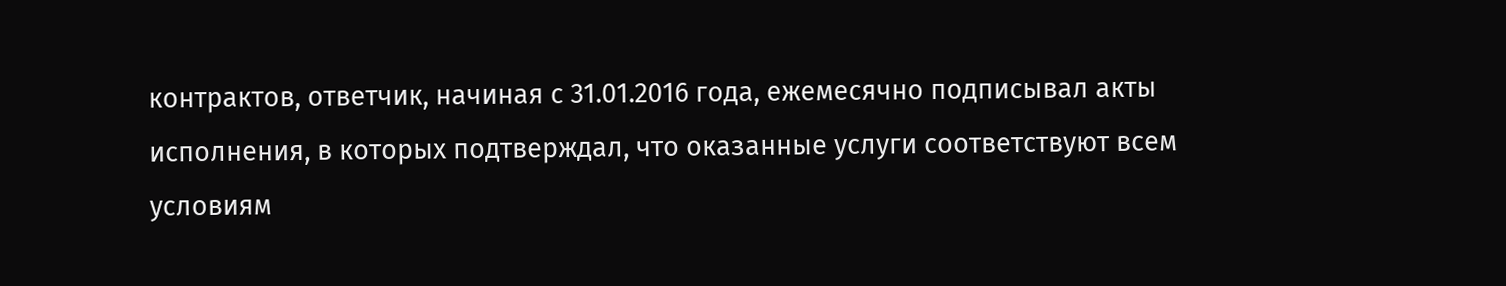контрактов, ответчик, начиная с 31.01.2016 года, ежемесячно подписывал акты исполнения, в которых подтверждал, что оказанные услуги соответствуют всем условиям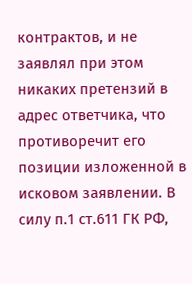контрактов, и не заявлял при этом никаких претензий в адрес ответчика, что противоречит его позиции изложенной в исковом заявлении. В силу п.1 ст.611 ГК РФ,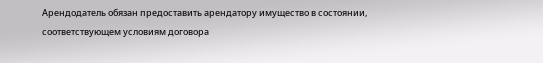Арендодатель обязан предоставить арендатору имущество в состоянии, соответствующем условиям договора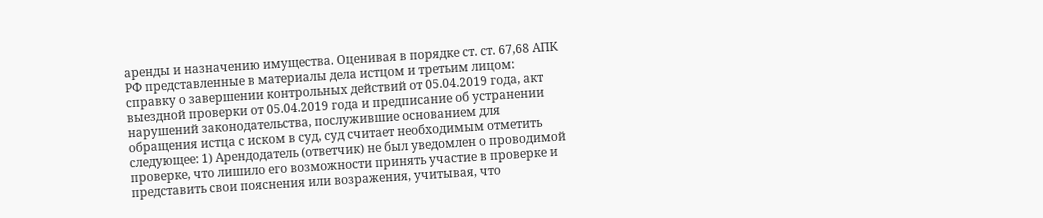аренды и назначению имущества. Оценивая в порядке ст. ст. 67,68 АПК РФ представленные в материалы дела истцом и третьим лицом: справку о завершении контрольных действий от 05.04.2019 года, акт выездной проверки от 05.04.2019 года и предписание об устранении нарушений законодательства, послужившие основанием для обращения истца с иском в суд, суд считает необходимым отметить следующее: 1) Арендодатель (ответчик) не был уведомлен о проводимой проверке, что лишило его возможности принять участие в проверке и представить свои пояснения или возражения, учитывая, что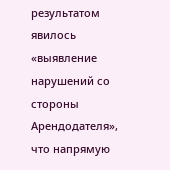результатом явилось «выявление нарушений со стороны Арендодателя», что напрямую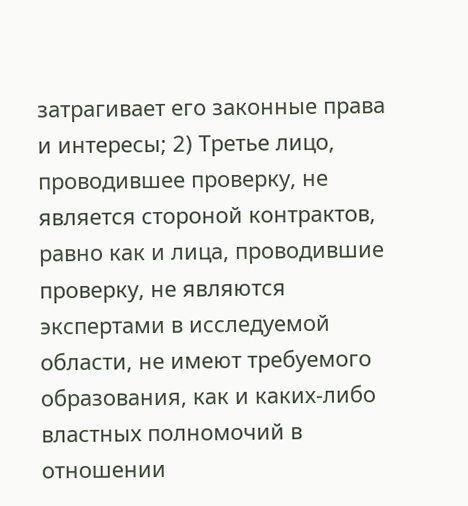затрагивает его законные права и интересы; 2) Третье лицо, проводившее проверку, не является стороной контрактов, равно как и лица, проводившие проверку, не являются экспертами в исследуемой области, не имеют требуемого образования, как и каких-либо властных полномочий в отношении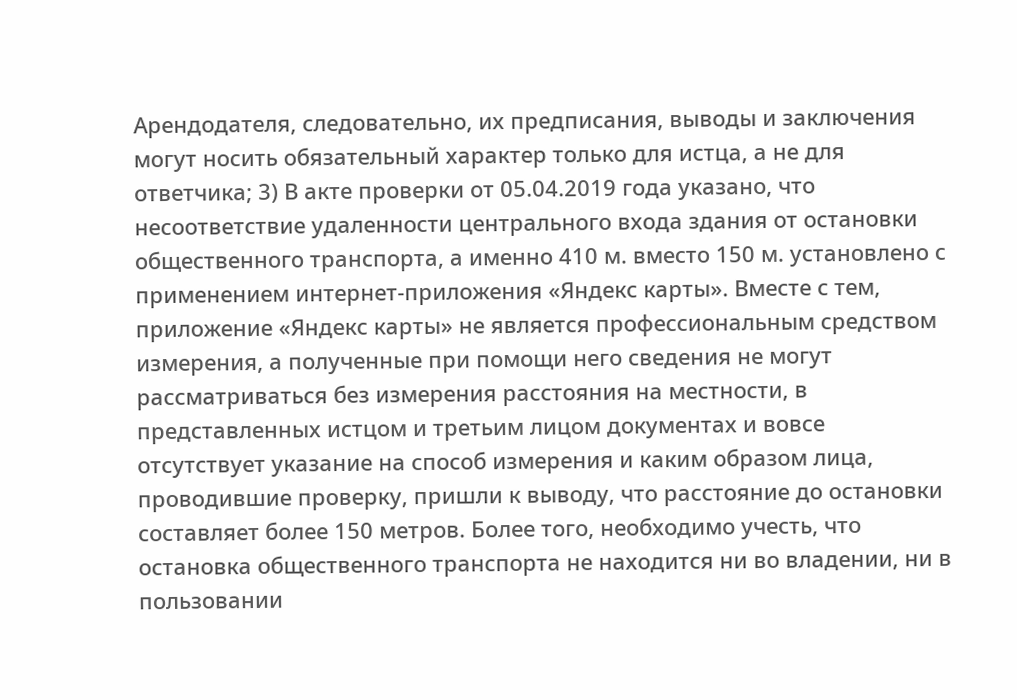Арендодателя, следовательно, их предписания, выводы и заключения могут носить обязательный характер только для истца, а не для ответчика; 3) В акте проверки от 05.04.2019 года указано, что несоответствие удаленности центрального входа здания от остановки общественного транспорта, а именно 410 м. вместо 150 м. установлено с применением интернет-приложения «Яндекс карты». Вместе с тем, приложение «Яндекс карты» не является профессиональным средством измерения, а полученные при помощи него сведения не могут рассматриваться без измерения расстояния на местности, в представленных истцом и третьим лицом документах и вовсе отсутствует указание на способ измерения и каким образом лица, проводившие проверку, пришли к выводу, что расстояние до остановки составляет более 150 метров. Более того, необходимо учесть, что остановка общественного транспорта не находится ни во владении, ни в пользовании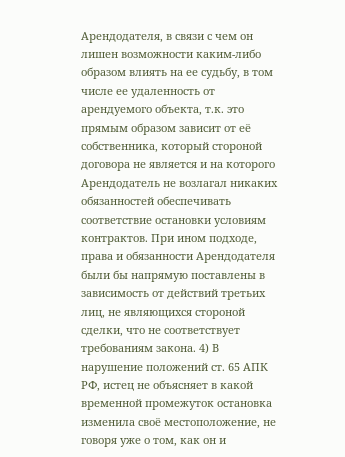Арендодателя, в связи с чем он лишен возможности каким-либо образом влиять на ее судьбу, в том числе ее удаленность от арендуемого объекта, т.к. это прямым образом зависит от её собственника, который стороной договора не является и на которого Арендодатель не возлагал никаких обязанностей обеспечивать соответствие остановки условиям контрактов. При ином подходе, права и обязанности Арендодателя были бы напрямую поставлены в зависимость от действий третьих лиц, не являющихся стороной сделки, что не соответствует требованиям закона. 4) В нарушение положений ст. 65 АПК РФ, истец не объясняет в какой временной промежуток остановка изменила своё местоположение, не говоря уже о том, как он и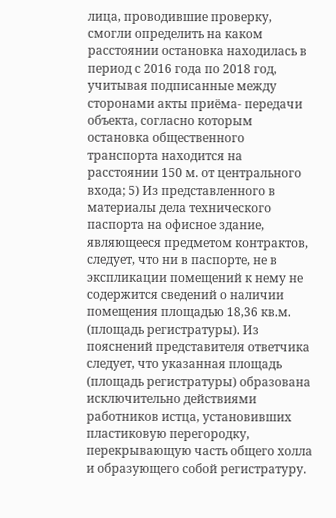лица, проводившие проверку, смогли определить на каком расстоянии остановка находилась в период с 2016 года по 2018 год, учитывая подписанные между сторонами акты приёма- передачи объекта, согласно которым остановка общественного транспорта находится на расстоянии 150 м. от центрального входа; 5) Из представленного в материалы дела технического паспорта на офисное здание, являющееся предметом контрактов, следует, что ни в паспорте, не в экспликации помещений к нему не содержится сведений о наличии помещения площадью 18,36 кв.м. (площадь регистратуры). Из пояснений представителя ответчика следует, что указанная площадь (площадь регистратуры) образована исключительно действиями работников истца, установивших пластиковую перегородку, перекрывающую часть общего холла и образующего собой регистратуру.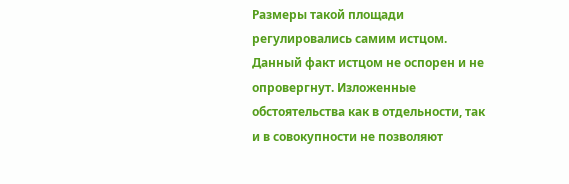Размеры такой площади регулировались самим истцом. Данный факт истцом не оспорен и не опровергнут. Изложенные обстоятельства как в отдельности, так и в совокупности не позволяют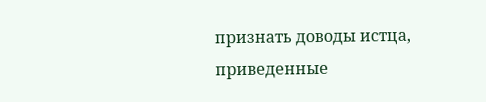признать доводы истца, приведенные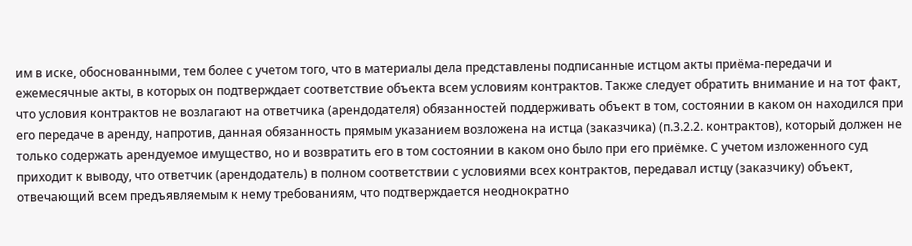им в иске, обоснованными, тем более с учетом того, что в материалы дела представлены подписанные истцом акты приёма-передачи и ежемесячные акты, в которых он подтверждает соответствие объекта всем условиям контрактов. Также следует обратить внимание и на тот факт, что условия контрактов не возлагают на ответчика (арендодателя) обязанностей поддерживать объект в том, состоянии в каком он находился при его передаче в аренду, напротив, данная обязанность прямым указанием возложена на истца (заказчика) (п.3.2.2. контрактов), который должен не только содержать арендуемое имущество, но и возвратить его в том состоянии в каком оно было при его приёмке. С учетом изложенного суд приходит к выводу, что ответчик (арендодатель) в полном соответствии с условиями всех контрактов, передавал истцу (заказчику) объект, отвечающий всем предъявляемым к нему требованиям, что подтверждается неоднократно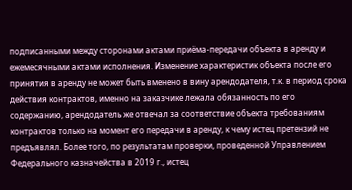подписанными между сторонами актами приёма-передачи объекта в аренду и ежемесячными актами исполнения. Изменение характеристик объекта после его принятия в аренду не может быть вменено в вину арендодателя, т.к. в период срока действия контрактов, именно на заказчике лежала обязанность по его содержанию, арендодатель же отвечал за соответствие объекта требованиям контрактов только на момент его передачи в аренду, к чему истец претензий не предъявлял. Более того, по результатам проверки, проведенной Управлением Федерального казначейства в 2019 г., истец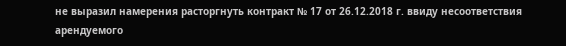не выразил намерения расторгнуть контракт № 17 от 26.12.2018 г. ввиду несоответствия арендуемого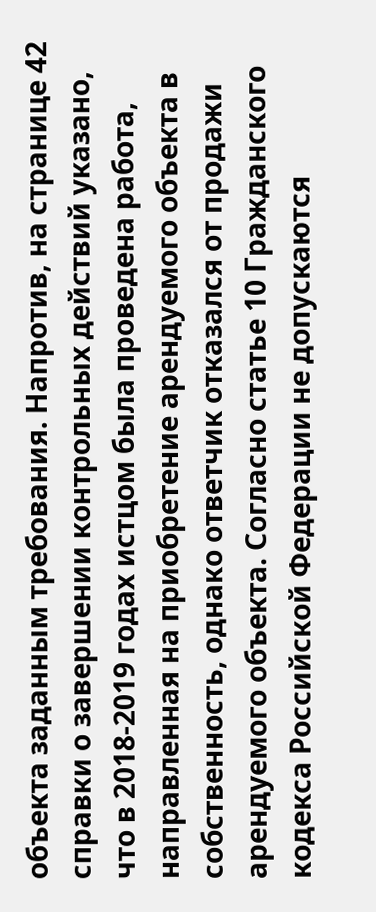объекта заданным требования. Напротив, на странице 42 справки о завершении контрольных действий указано, что в 2018-2019 годах истцом была проведена работа, направленная на приобретение арендуемого объекта в собственность, однако ответчик отказался от продажи арендуемого объекта. Согласно статье 10 Гражданского кодекса Российской Федерации не допускаются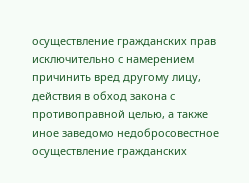осуществление гражданских прав исключительно с намерением причинить вред другому лицу, действия в обход закона с противоправной целью, а также иное заведомо недобросовестное осуществление гражданских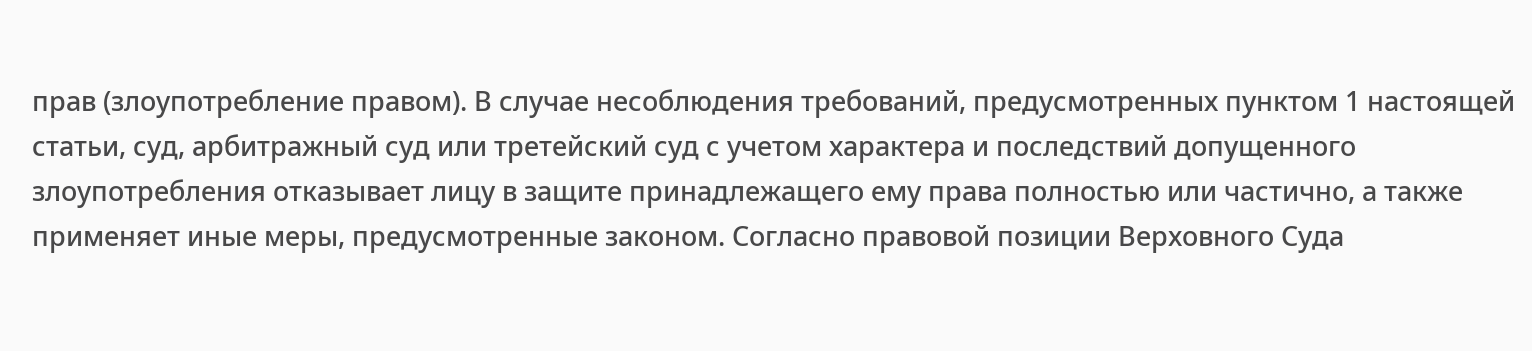прав (злоупотребление правом). В случае несоблюдения требований, предусмотренных пунктом 1 настоящей статьи, суд, арбитражный суд или третейский суд с учетом характера и последствий допущенного злоупотребления отказывает лицу в защите принадлежащего ему права полностью или частично, а также применяет иные меры, предусмотренные законом. Согласно правовой позиции Верховного Суда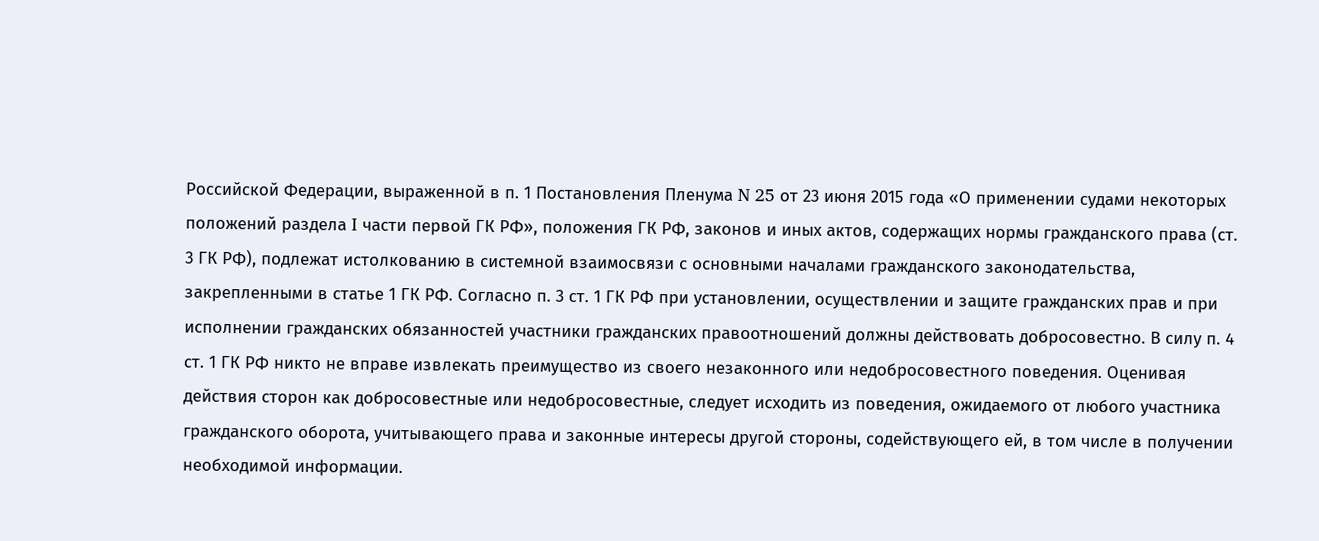Российской Федерации, выраженной в п. 1 Постановления Пленума N 25 от 23 июня 2015 года «О применении судами некоторых положений раздела I части первой ГК РФ», положения ГК РФ, законов и иных актов, содержащих нормы гражданского права (ст. 3 ГК РФ), подлежат истолкованию в системной взаимосвязи с основными началами гражданского законодательства, закрепленными в статье 1 ГК РФ. Согласно п. 3 ст. 1 ГК РФ при установлении, осуществлении и защите гражданских прав и при исполнении гражданских обязанностей участники гражданских правоотношений должны действовать добросовестно. В силу п. 4 ст. 1 ГК РФ никто не вправе извлекать преимущество из своего незаконного или недобросовестного поведения. Оценивая действия сторон как добросовестные или недобросовестные, следует исходить из поведения, ожидаемого от любого участника гражданского оборота, учитывающего права и законные интересы другой стороны, содействующего ей, в том числе в получении необходимой информации.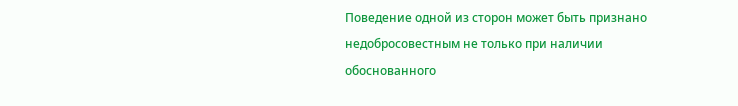Поведение одной из сторон может быть признано недобросовестным не только при наличии обоснованного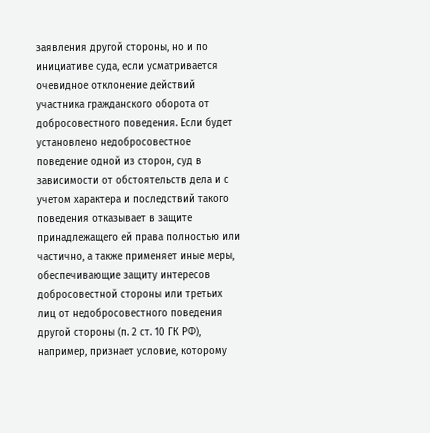заявления другой стороны, но и по инициативе суда, если усматривается очевидное отклонение действий участника гражданского оборота от добросовестного поведения. Если будет установлено недобросовестное поведение одной из сторон, суд в зависимости от обстоятельств дела и с учетом характера и последствий такого поведения отказывает в защите принадлежащего ей права полностью или частично, а также применяет иные меры, обеспечивающие защиту интересов добросовестной стороны или третьих лиц от недобросовестного поведения другой стороны (п. 2 ст. 10 ГК РФ), например, признает условие, которому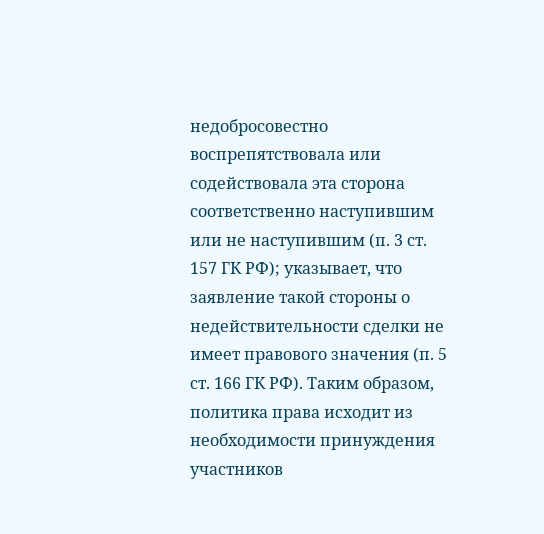недобросовестно воспрепятствовала или содействовала эта сторона соответственно наступившим или не наступившим (п. 3 ст. 157 ГК РФ); указывает, что заявление такой стороны о недействительности сделки не имеет правового значения (п. 5 ст. 166 ГК РФ). Таким образом, политика права исходит из необходимости принуждения участников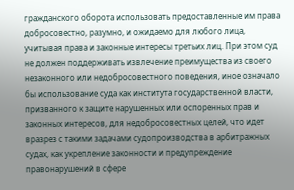гражданского оборота использовать предоставленные им права добросовестно, разумно, и ожидаемо для любого лица, учитывая права и законные интересы третьих лиц. При этом суд не должен поддерживать извлечение преимущества из своего незаконного или недобросовестного поведения, иное означало бы использование суда как института государственной власти, призванного к защите нарушенных или оспоренных прав и законных интересов, для недобросовестных целей, что идет вразрез с такими задачами судопроизводства в арбитражных судах, как укрепление законности и предупреждение правонарушений в сфере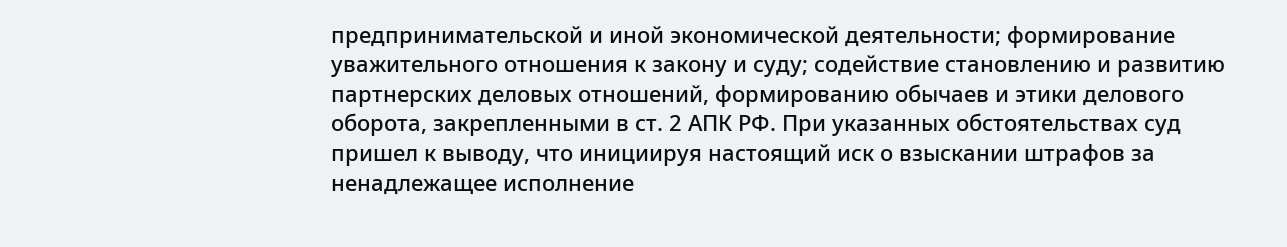предпринимательской и иной экономической деятельности; формирование уважительного отношения к закону и суду; содействие становлению и развитию партнерских деловых отношений, формированию обычаев и этики делового оборота, закрепленными в ст. 2 АПК РФ. При указанных обстоятельствах суд пришел к выводу, что инициируя настоящий иск о взыскании штрафов за ненадлежащее исполнение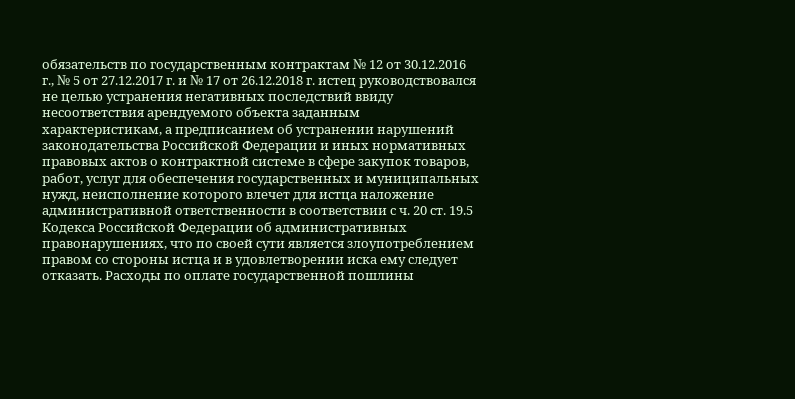обязательств по государственным контрактам № 12 от 30.12.2016 г., № 5 от 27.12.2017 г. и № 17 от 26.12.2018 г. истец руководствовался не целью устранения негативных последствий ввиду несоответствия арендуемого объекта заданным характеристикам, а предписанием об устранении нарушений законодательства Российской Федерации и иных нормативных правовых актов о контрактной системе в сфере закупок товаров, работ, услуг для обеспечения государственных и муниципальных нужд, неисполнение которого влечет для истца наложение административной ответственности в соответствии с ч. 20 ст. 19.5 Кодекса Российской Федерации об административных правонарушениях, что по своей сути является злоупотреблением правом со стороны истца и в удовлетворении иска ему следует отказать. Расходы по оплате государственной пошлины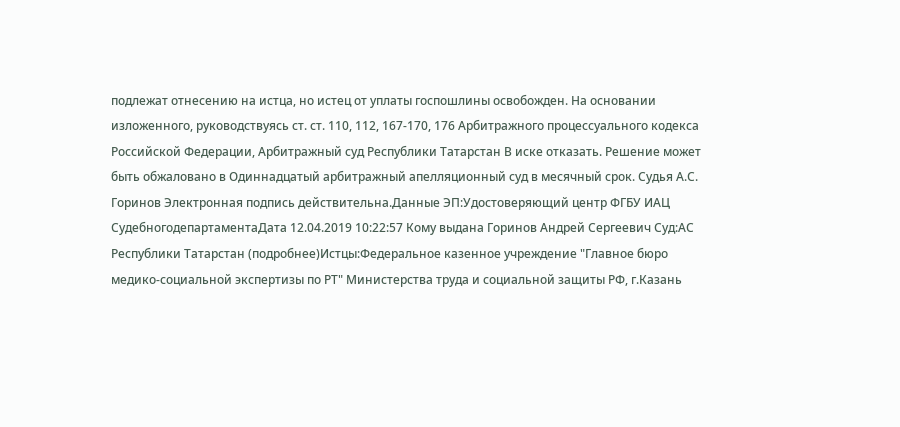подлежат отнесению на истца, но истец от уплаты госпошлины освобожден. На основании изложенного, руководствуясь ст. ст. 110, 112, 167-170, 176 Арбитражного процессуального кодекса Российской Федерации, Арбитражный суд Республики Татарстан В иске отказать. Решение может быть обжаловано в Одиннадцатый арбитражный апелляционный суд в месячный срок. Судья А.С. Горинов Электронная подпись действительна.Данные ЭП:Удостоверяющий центр ФГБУ ИАЦ СудебногодепартаментаДата 12.04.2019 10:22:57 Кому выдана Горинов Андрей Сергеевич Суд:АС Республики Татарстан (подробнее)Истцы:Федеральное казенное учреждение "Главное бюро медико-социальной экспертизы по РТ" Министерства труда и социальной защиты РФ, г.Казань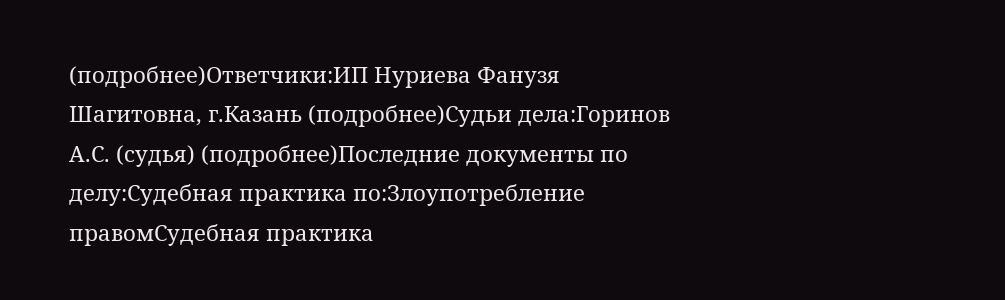(подробнее)Ответчики:ИП Нуриева Фанузя Шагитовна, г.Казань (подробнее)Судьи дела:Горинов А.С. (судья) (подробнее)Последние документы по делу:Судебная практика по:Злоупотребление правомСудебная практика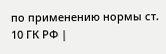по применению нормы ст. 10 ГК РФ |